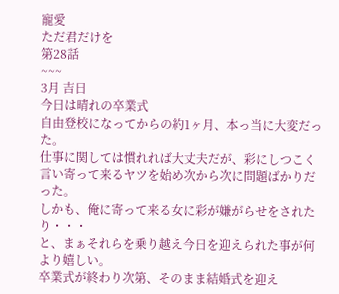寵愛
ただ君だけを
第28話
~~~
3月 吉日
今日は晴れの卒業式
自由登校になってからの約1ヶ月、本っ当に大変だった。
仕事に関しては慣れれば大丈夫だが、彩にしつこく言い寄って来るヤツを始め次から次に問題ばかりだった。
しかも、俺に寄って来る女に彩が嫌がらせをされたり・・・
と、まぁそれらを乗り越え今日を迎えられた事が何より嬉しい。
卒業式が終わり次第、そのまま結婚式を迎え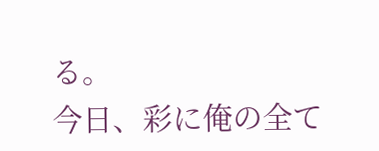る。
今日、彩に俺の全て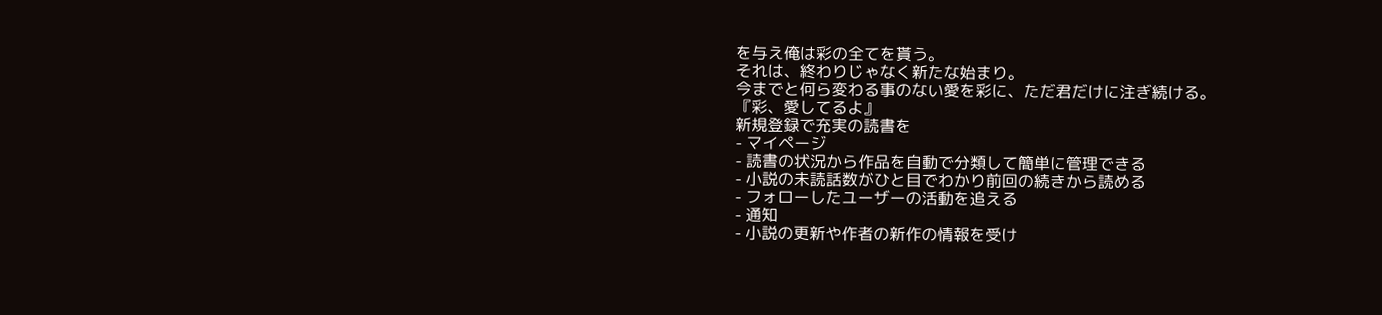を与え俺は彩の全てを貰う。
それは、終わりじゃなく新たな始まり。
今までと何ら変わる事のない愛を彩に、ただ君だけに注ぎ続ける。
『彩、愛してるよ』
新規登録で充実の読書を
- マイページ
- 読書の状況から作品を自動で分類して簡単に管理できる
- 小説の未読話数がひと目でわかり前回の続きから読める
- フォローしたユーザーの活動を追える
- 通知
- 小説の更新や作者の新作の情報を受け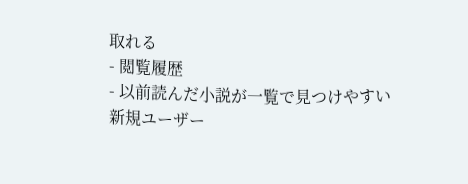取れる
- 閲覧履歴
- 以前読んだ小説が一覧で見つけやすい
新規ユーザー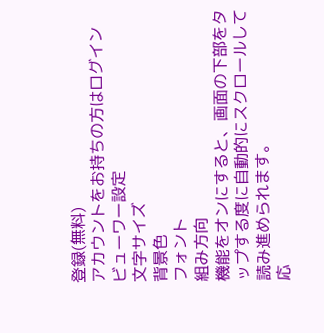登録(無料)
アカウントをお持ちの方はログイン
ビューワー設定
文字サイズ
背景色
フォント
組み方向
機能をオンにすると、画面の下部をタップする度に自動的にスクロールして読み進められます。
応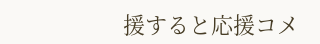援すると応援コメ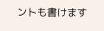ントも書けます